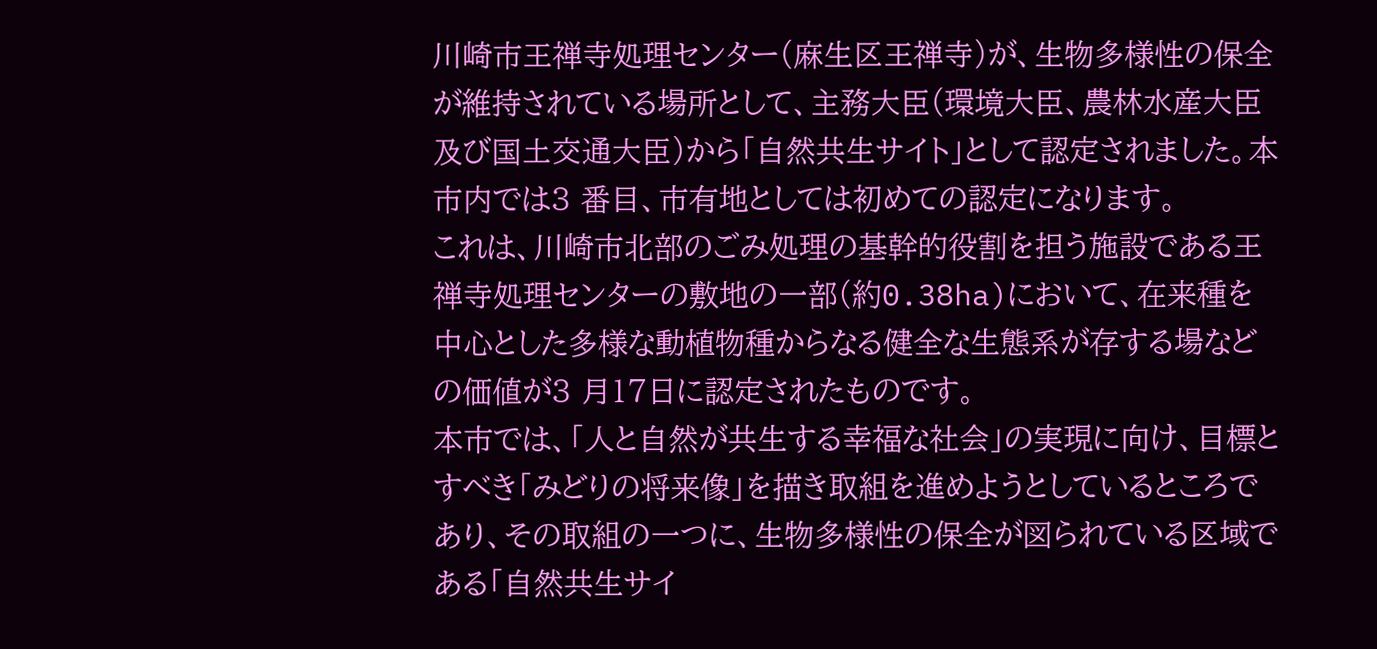川崎市王禅寺処理センター(麻生区王禅寺)が、生物多様性の保全が維持されている場所として、主務大臣(環境大臣、農林水産大臣及び国土交通大臣)から「自然共生サイト」として認定されました。本市内では3 番目、市有地としては初めての認定になります。
これは、川崎市北部のごみ処理の基幹的役割を担う施設である王禅寺処理センターの敷地の一部(約0.38ha)において、在来種を中心とした多様な動植物種からなる健全な生態系が存する場などの価値が3 月17日に認定されたものです。
本市では、「人と自然が共生する幸福な社会」の実現に向け、目標とすべき「みどりの将来像」を描き取組を進めようとしているところであり、その取組の一つに、生物多様性の保全が図られている区域である「自然共生サイ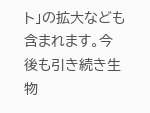ト」の拡大なども含まれます。今後も引き続き生物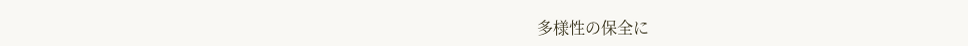多様性の保全に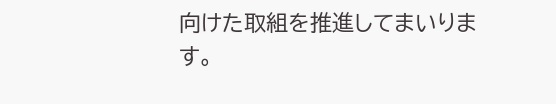向けた取組を推進してまいります。